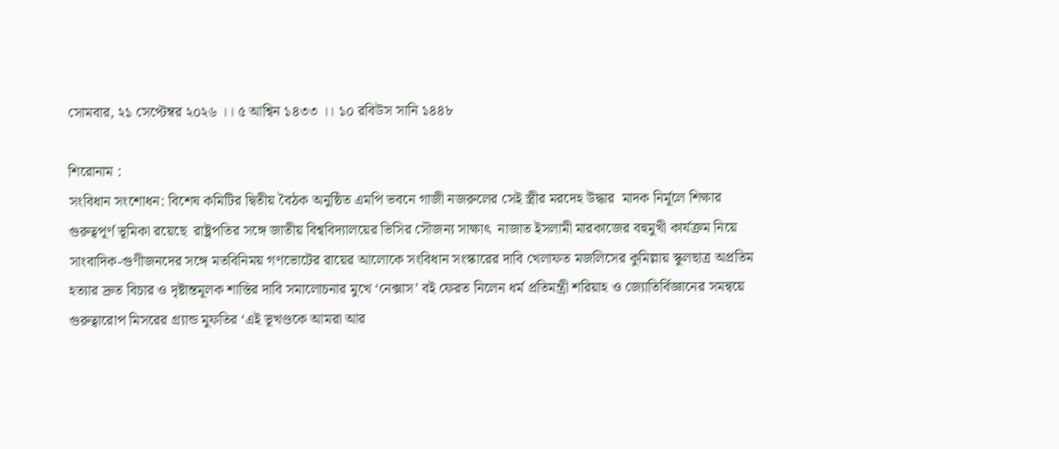সোমবার, ২১ সেপ্টেম্বর ২০২৬ ।। ৫ আশ্বিন ১৪৩৩ ।। ১০ রবিউস সানি ১৪৪৮

শিরোনাম :
সংবিধান সংশোধন: বিশেষ কমিটির দ্বিতীয় বৈঠক অনুষ্ঠিত এমপি ভবনে গাজী নজরুলের সেই স্ত্রীর মরদেহ উদ্ধার  মাদক নির্মূলে শিক্ষার গুরুত্বপূর্ণ ভূমিকা রয়েছে  রাষ্ট্রপতির সঙ্গে জাতীয় বিশ্ববিদ্যালয়ের ভিসির সৌজন্য সাক্ষাৎ  নাজাত ইসলামী মারকাজের বহুমুখী কার্যক্রম নিয়ে সাংবাদিক-গুণীজনদের সঙ্গে মতবিনিময় গণভোটের রায়ের আলোকে সংবিধান সংস্কারের দাবি খেলাফত মজলিসের কুমিল্লায় স্কুলছাত্র অপ্রতিম হত্যার দ্রুত বিচার ও দৃষ্টান্তমূলক শাস্তির দাবি সমালোচনার মুখে ‘নেক্সাস’ বই ফেরত নিলেন ধর্ম প্রতিমন্ত্রী শরিয়াহ ও জ্যোতির্বিজ্ঞানের সমন্বয়ে গুরুত্বারোপ মিসরের গ্র্যান্ড মুফতির ‘এই ভূখণ্ডকে আমরা আর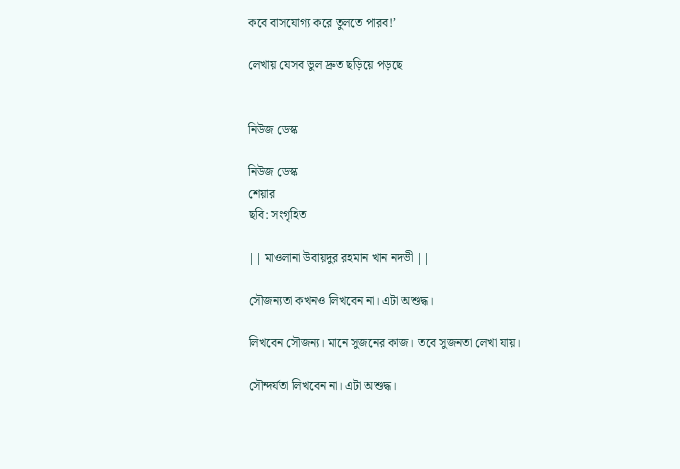কবে বাসযোগ্য করে তুলতে পারব!’

লেখায় যেসব ভুল দ্রুত ছড়িয়ে পড়ছে


নিউজ ডেস্ক

নিউজ ডেস্ক
শেয়ার
ছবি: সংগৃহিত

|| মাওলানা উবায়দুর রহমান খান নদভী ||

সৌজন্যতা কখনও লিখবেন না। এটা অশুদ্ধ।

লিখবেন সৌজন্য। মানে সুজনের কাজ। তবে সুজনতা লেখা যায়।

সৌন্দর্যতা লিখবেন না। এটা অশুদ্ধ।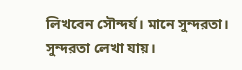লিখবেন সৌন্দর্য। মানে সুন্দরতা। সুন্দরতা লেখা যায়।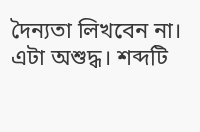দৈন্যতা লিখবেন না। এটা অশুদ্ধ। শব্দটি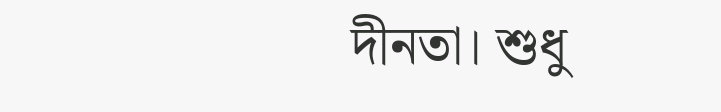দীনতা। শুধু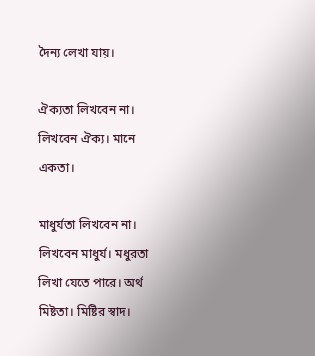দৈন্য লেখা যায়।

ঐক্যতা লিখবেন না। লিখবেন ঐক্য। মানে একতা।

মাধুর্যতা লিখবেন না। লিখবেন মাধুর্য। মধুরতা লিখা যেতে পারে। অর্থ মিষ্টতা। মিষ্টির স্বাদ।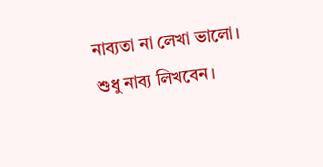নাব্যতা না লেখা ভালো। শুধু নাব্য লিখবেন।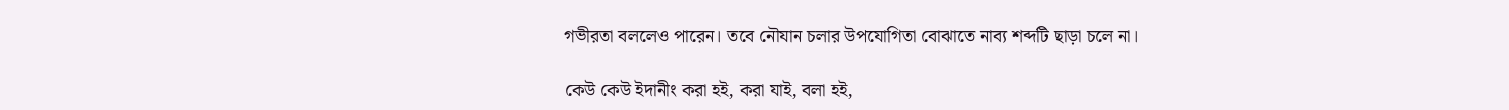গভীরতা বললেও পারেন। তবে নৌযান চলার উপযোগিতা বোঝাতে নাব্য শব্দটি ছাড়া চলে না।

কেউ কেউ ইদানীং করা হই, করা যাই, বলা হই,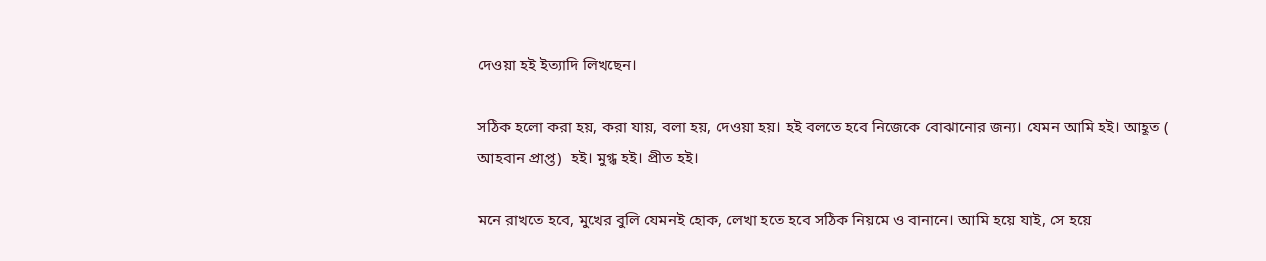দেওয়া হই ইত্যাদি লিখছেন।

সঠিক হলো করা হয়, করা যায়, বলা হয়, দেওয়া হয়। হই বলতে হবে নিজেকে বোঝানোর জন্য। যেমন আমি হই। আহূত ( আহবান প্রাপ্ত)  হই। মুগ্ধ হই। প্রীত হই।

মনে রাখতে হবে, মুখের বুলি যেমনই হোক, লেখা হতে হবে সঠিক নিয়মে ও বানানে। আমি হয়ে যাই, সে হয়ে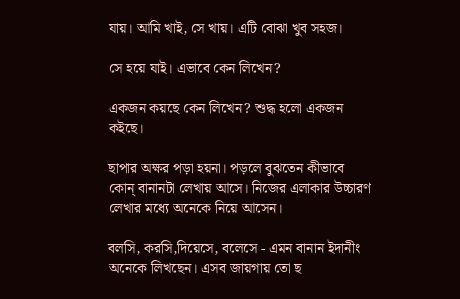যায়। আমি খাই, সে খায়। এটি বোঝা খুব সহজ।

সে হয়ে যাই। এভাবে কেন লিখেন?

একজন কয়ছে কেন লিখেন? শুদ্ধ হলো একজন কইছে।

ছাপার অক্ষর পড়া হয়না। পড়লে বুঝতেন কীভাবে কোন্ বানানটা লেখায় আসে। নিজের এলাকার উচ্চারণ লেখার মধ্যে অনেকে নিয়ে আসেন।

বলসি, করসি,দিয়েসে, বলেসে - এমন বানান ইদানীং অনেকে লিখছেন। এসব জায়গায় তো ছ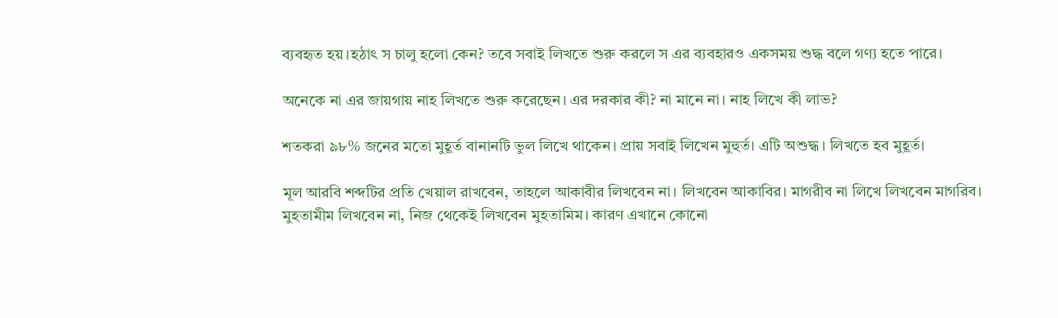ব্যবহৃত হয়।হঠাৎ স চালু হলো কেন? তবে সবাই লিখতে শুরু করলে স এর ব্যবহারও একসময় শুদ্ধ বলে গণ্য হতে পারে।

অনেকে না এর জায়গায় নাহ লিখতে শুরু করেছেন। এর দরকার কী? না মানে না। নাহ লিখে কী লাভ?

শতকরা ৯৮% জনের মতো মুহূর্ত বানানটি ভুল লিখে থাকেন। প্রায় সবাই লিখেন মুহুর্ত। এটি অশুদ্ধ। লিখতে হব মুহূর্ত।

মূল আরবি শব্দটির প্রতি খেয়াল রাখবেন, তাহলে আকাবীর লিখবেন না। লিখবেন আকাবির। মাগরীব না লিখে লিখবেন মাগরিব। মুহতামীম লিখবেন না, নিজ থেকেই লিখবেন মুহতামিম। কারণ এখানে কোনো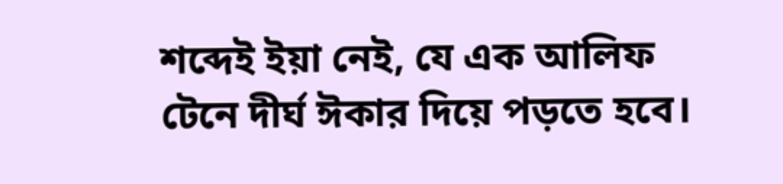শব্দেই ইয়া নেই, যে এক আলিফ টেনে দীর্ঘ ঈকার দিয়ে পড়তে হবে।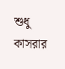শুধু কাসরার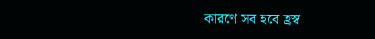কারণে সব হবে হ্রস্ব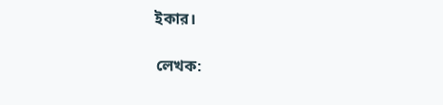ইকার।

লেখক: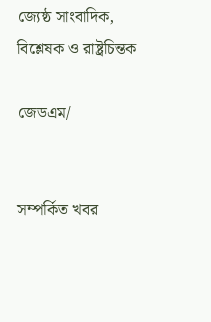জ্যেষ্ঠ সাংবাদিক, বিশ্লেষক ও রাষ্ট্রচিন্তক

জেডএম/


সম্পর্কিত খবর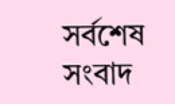সর্বশেষ সংবাদ